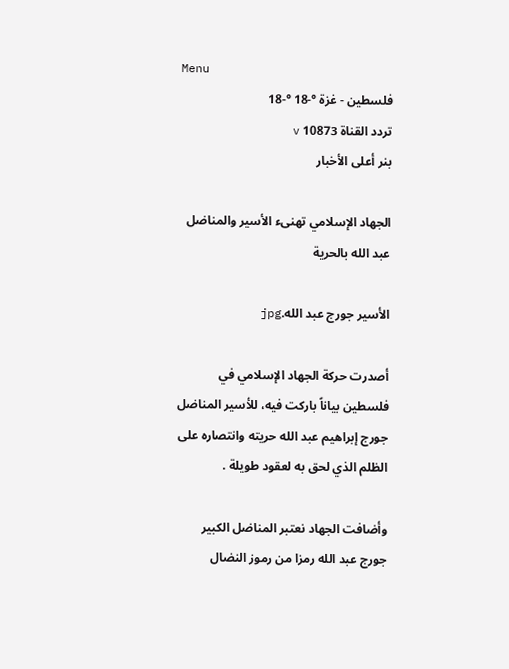Menu
فلسطين - غزة °-18 °-18
تردد القناة 10873 v
بنر أعلى الأخبار

الجهاد الإسلامي تهنىء الأسير والمناضل عبد الله بالحرية

الأسير جورج عبد الله.jpg

أصدرت حركة الجهاد الإسلامي في فلسطين بياناً باركت فيه، للأسير المناضل جورج إبراهيم عبد الله حريته وانتصاره على الظلم الذي لحق به لعقود طويلة .

وأضافت الجهاد نعتبر المناضل الكبير جورج عبد الله رمزا من رموز النضال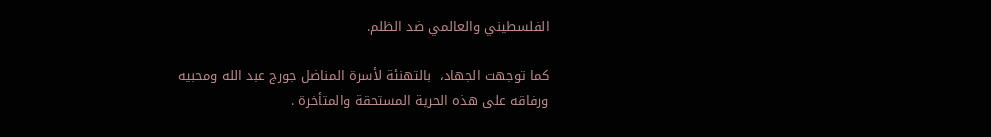الفلسطيني والعالمي ضد الظلم.

كما توجهت الجهاد،  بالتهنئة لأسرة المناضل جورج عبد الله ومحبيه ورفاقه على هذه الحرية المستحقة والمتأخرة .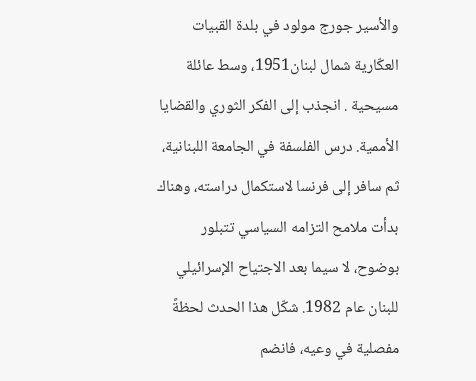والأسير جورج مولود في بلدة القبيات العكّارية شمال لبنان1951، وسط عائلة مسيحية . انجذب إلى الفكر الثوري والقضايا الأممية. درس الفلسفة في الجامعة اللبنانية، ثم سافر إلى فرنسا لاستكمال دراسته، وهناك بدأت ملامح التزامه السياسي تتبلور بوضوح، لا سيما بعد الاجتياح الإسرائيلي للبنان عام 1982. شكّل هذا الحدث لحظةً مفصلية في وعيه، فانضم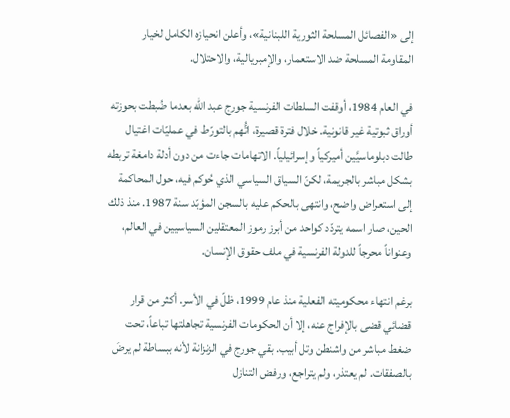إلى «الفصائل المسلحة الثورية اللبنانية»، وأعلن انحيازه الكامل لخيار المقاومة المسلحة ضد الاستعمار، والإمبريالية، والاحتلال.

في العام 1984، أوقفت السلطات الفرنسية جورج عبد الله بعدما ضُبطت بحوزته أوراق ثبوتية غير قانونية. خلال فترة قصيرة، اتُّهم بالتورّط في عمليّات اغتيال طالت دبلوماسيَّين أميركياً وإسرائيلياً. الاتهامات جاءت من دون أدلة دامغة تربطه بشكل مباشر بالجريمة، لكنّ السياق السياسي الذي حُوكم فيه، حول المحاكمة إلى استعراض واضح، وانتهى بالحكم عليه بالسجن المؤبّد سنة 1987. منذ ذلك الحين، صار اسمه يتردّد كواحد من أبرز رموز المعتقلين السياسيين في العالم، وعنواناً محرجاً للدولة الفرنسية في ملف حقوق الإنسان.

برغم انتهاء محكوميته الفعلية منذ عام 1999، ظلّ في الأسر. أكثر من قرار قضائي قضى بالإفراج عنه، إلا أن الحكومات الفرنسية تجاهلتها تباعاً، تحت ضغط مباشر من واشنطن وتل أبيب. بقي جورج في الزنزانة لأنه ببساطة لم يرضَ بالصفقات. لم يعتذر، ولم يتراجع، ورفض التنازل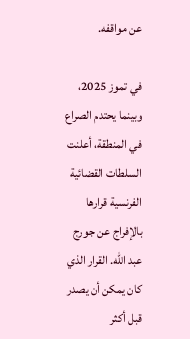عن مواقفه.

في تموز 2025، وبينما يحتدم الصراع في المنطقة، أعلنت السلطات القضائية الفرنسية قرارها بالإفراج عن جورج عبد الله. القرار الذي كان يمكن أن يصدر قبل أكثر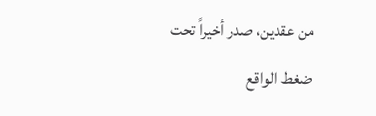من عقدين، صدر أخيراً تحت ضغط الواقع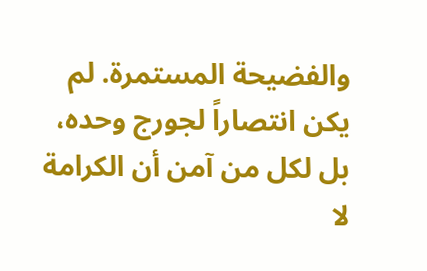والفضيحة المستمرة. لم يكن انتصاراً لجورج وحده، بل لكل من آمن أن الكرامة لا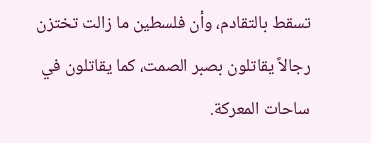تسقط بالتقادم، وأن فلسطين ما زالت تختزن رجالاً يقاتلون بصبر الصمت، كما يقاتلون في ساحات المعركة.